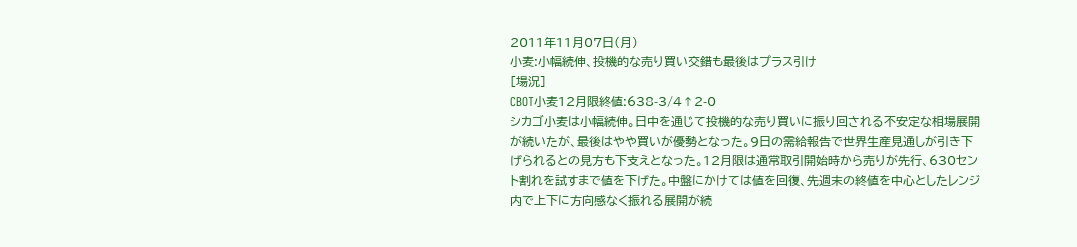2011年11月07日(月)
小麦:小幅続伸、投機的な売り買い交錯も最後はプラス引け
[場況]
CBOT小麦12月限終値:638-3/4↑2-0
シカゴ小麦は小幅続伸。日中を通じて投機的な売り買いに振り回される不安定な相場展開が続いたが、最後はやや買いが優勢となった。9日の需給報告で世界生産見通しが引き下げられるとの見方も下支えとなった。12月限は通常取引開始時から売りが先行、630セント割れを試すまで値を下げた。中盤にかけては値を回復、先週末の終値を中心としたレンジ内で上下に方向感なく振れる展開が続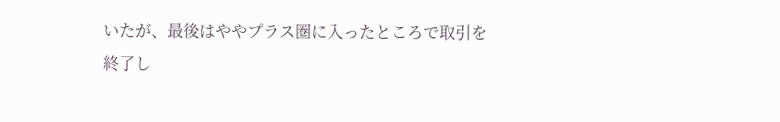いたが、最後はややプラス圏に入ったところで取引を終了し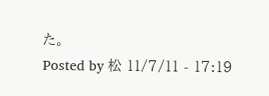た。
Posted by 松 11/7/11 - 17:19